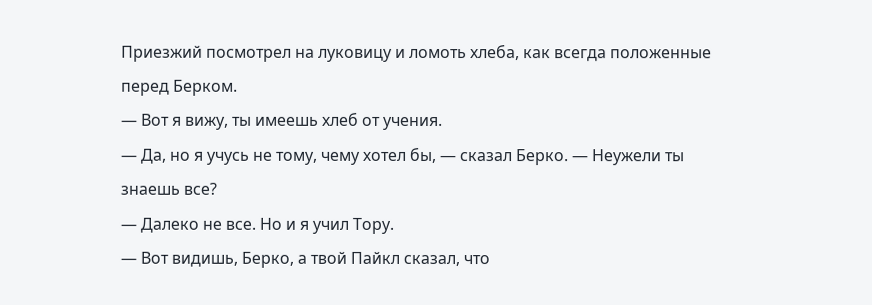Приезжий посмотрел на луковицу и ломоть хлеба, как всегда положенные перед Берком.
— Вот я вижу, ты имеешь хлеб от учения.
— Да, но я учусь не тому, чему хотел бы, — сказал Берко. — Неужели ты знаешь все?
— Далеко не все. Но и я учил Тору.
— Вот видишь, Берко, а твой Пайкл сказал, что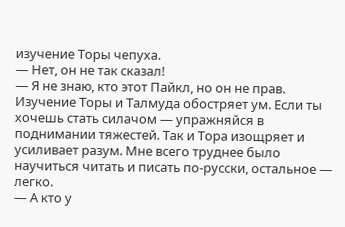изучение Торы чепуха.
— Нет, он не так сказал!
— Я не знаю, кто этот Пайкл, но он не прав. Изучение Торы и Талмуда обостряет ум. Если ты хочешь стать силачом — упражняйся в поднимании тяжестей. Так и Тора изощряет и усиливает разум. Мне всего труднее было научиться читать и писать по-русски, остальное — легко.
— А кто у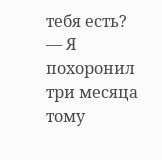тебя есть?
— Я похоронил три месяца тому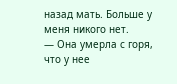назад мать. Больше у меня никого нет.
— Она умерла с горя, что у нее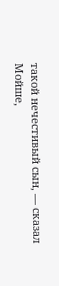такой нечестивый сын, — сказал Мойше,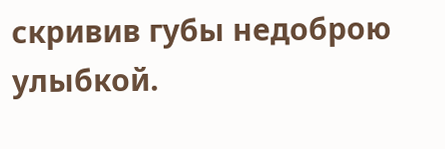скривив губы недоброю улыбкой.